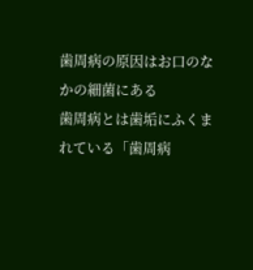歯周病の原因はお口のなかの細菌にある
歯周病とは歯垢にふくまれている「歯周病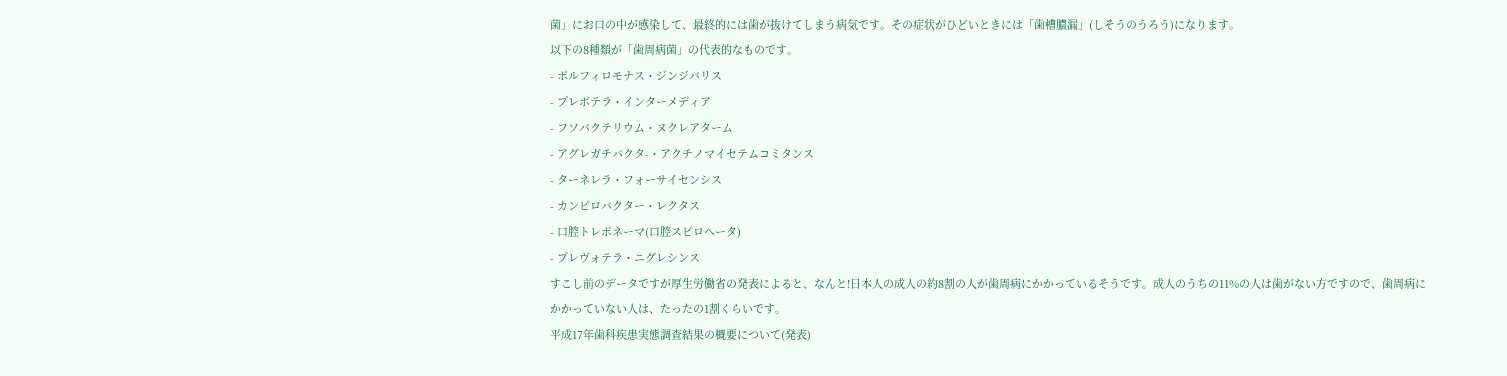菌」にお口の中が感染して、最終的には歯が抜けてしまう病気です。その症状がひどいときには「歯槽膿漏」(しそうのうろう)になります。
以下の8種類が「歯周病菌」の代表的なものです。
- ポルフィロモナス・ジンジバリス
- プレボテラ・インターメディア
- フソバクテリウム・ヌクレアターム
- アグレガチバクタ-・アクチノマイセテムコミタンス
- ターネレラ・フォーサイセンシス
- カンピロバクター・レクタス
- 口腔トレポネーマ(口腔スピロヘータ)
- プレヴォテラ・ニグレシンス
すこし前のデータですが厚生労働省の発表によると、なんと!日本人の成人の約8割の人が歯周病にかかっているそうです。成人のうちの11%の人は歯がない方ですので、歯周病にかかっていない人は、たったの1割くらいです。
平成17年歯科疾患実態調査結果の概要について(発表)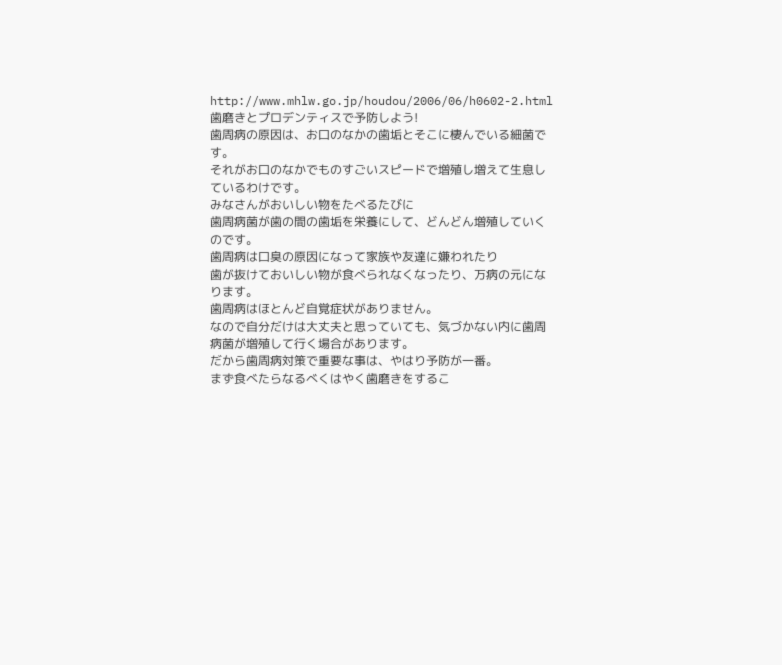http://www.mhlw.go.jp/houdou/2006/06/h0602-2.html
歯磨きとプロデンティスで予防しよう!
歯周病の原因は、お口のなかの歯垢とそこに棲んでいる細菌です。
それがお口のなかでものすごいスピードで増殖し増えて生息しているわけです。
みなさんがおいしい物をたべるたびに
歯周病菌が歯の間の歯垢を栄養にして、どんどん増殖していくのです。
歯周病は口臭の原因になって家族や友達に嫌われたり
歯が抜けておいしい物が食べられなくなったり、万病の元になります。
歯周病はほとんど自覚症状がありません。
なので自分だけは大丈夫と思っていても、気づかない内に歯周病菌が増殖して行く場合があります。
だから歯周病対策で重要な事は、やはり予防が一番。
まず食べたらなるべくはやく歯磨きをするこ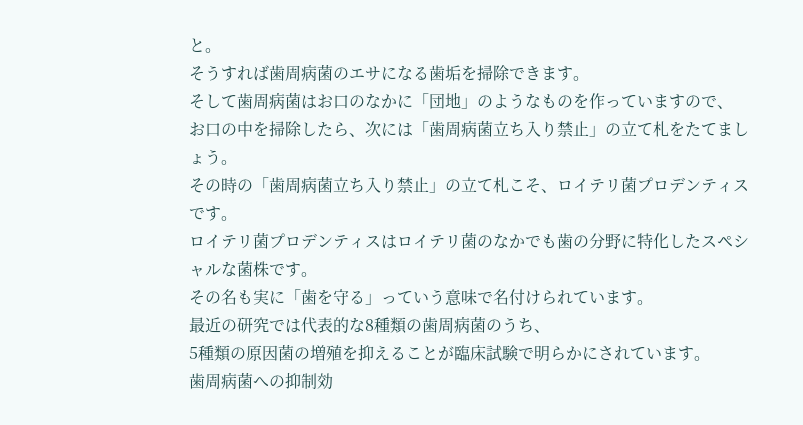と。
そうすれば歯周病菌のエサになる歯垢を掃除できます。
そして歯周病菌はお口のなかに「団地」のようなものを作っていますので、
お口の中を掃除したら、次には「歯周病菌立ち入り禁止」の立て札をたてましょう。
その時の「歯周病菌立ち入り禁止」の立て札こそ、ロイテリ菌プロデンティスです。
ロイテリ菌プロデンティスはロイテリ菌のなかでも歯の分野に特化したスペシャルな菌株です。
その名も実に「歯を守る」っていう意味で名付けられています。
最近の研究では代表的な8種類の歯周病菌のうち、
5種類の原因菌の増殖を抑えることが臨床試験で明らかにされています。
歯周病菌への抑制効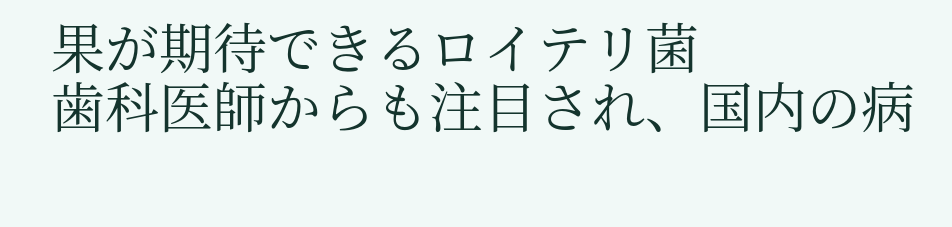果が期待できるロイテリ菌
歯科医師からも注目され、国内の病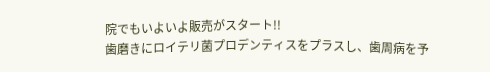院でもいよいよ販売がスタート!!
歯磨きにロイテリ菌プロデンティスをプラスし、歯周病を予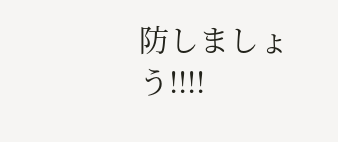防しましょう!!!!